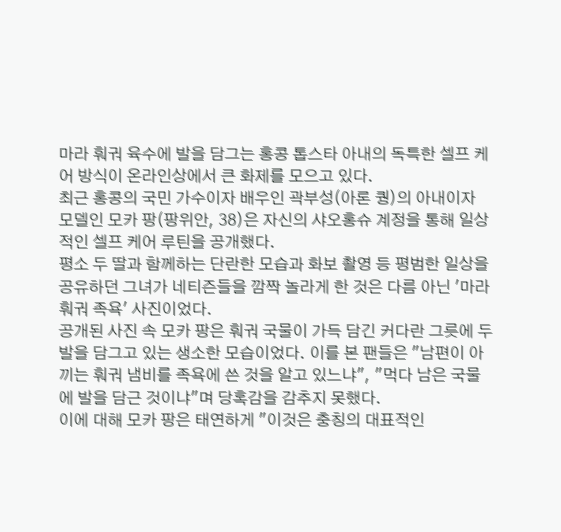마라 훠궈 육수에 발을 담그는 홍콩 톱스타 아내의 독특한 셀프 케어 방식이 온라인상에서 큰 화제를 모으고 있다.
최근 홍콩의 국민 가수이자 배우인 곽부성(아론 퀑)의 아내이자 모델인 모카 팡(팡위안, 38)은 자신의 샤오홍슈 계정을 통해 일상적인 셀프 케어 루틴을 공개했다.
평소 두 딸과 함께하는 단란한 모습과 화보 촬영 등 평범한 일상을 공유하던 그녀가 네티즌들을 깜짝 놀라게 한 것은 다름 아닌 '마라 훠궈 족욕' 사진이었다.
공개된 사진 속 모카 팡은 훠궈 국물이 가득 담긴 커다란 그릇에 두 발을 담그고 있는 생소한 모습이었다. 이를 본 팬들은 "남편이 아끼는 훠궈 냄비를 족욕에 쓴 것을 알고 있느냐", "먹다 남은 국물에 발을 담근 것이냐"며 당혹감을 감추지 못했다.
이에 대해 모카 팡은 태연하게 "이것은 충칭의 대표적인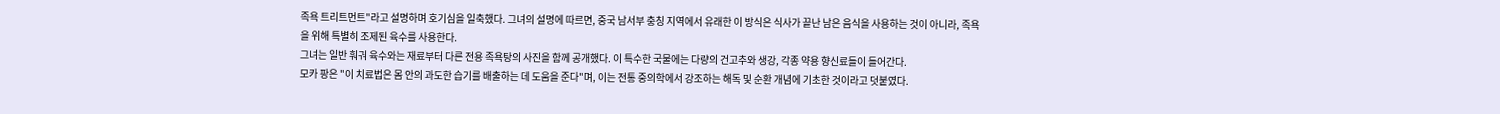족욕 트리트먼트"라고 설명하며 호기심을 일축했다. 그녀의 설명에 따르면, 중국 남서부 충칭 지역에서 유래한 이 방식은 식사가 끝난 남은 음식을 사용하는 것이 아니라, 족욕을 위해 특별히 조제된 육수를 사용한다.
그녀는 일반 훠궈 육수와는 재료부터 다른 전용 족욕탕의 사진을 함께 공개했다. 이 특수한 국물에는 다량의 건고추와 생강, 각종 약용 향신료들이 들어간다.
모카 팡은 "이 치료법은 몸 안의 과도한 습기를 배출하는 데 도움을 준다"며, 이는 전통 중의학에서 강조하는 해독 및 순환 개념에 기초한 것이라고 덧붙였다.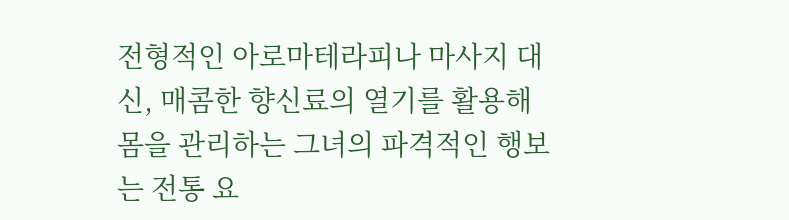전형적인 아로마테라피나 마사지 대신, 매콤한 향신료의 열기를 활용해 몸을 관리하는 그녀의 파격적인 행보는 전통 요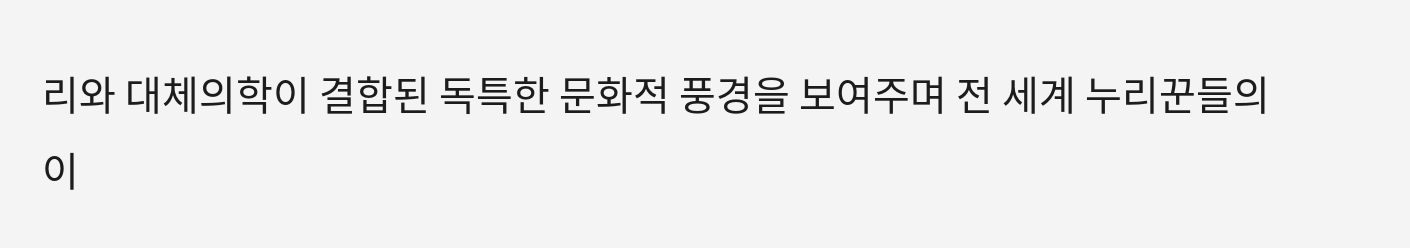리와 대체의학이 결합된 독특한 문화적 풍경을 보여주며 전 세계 누리꾼들의 이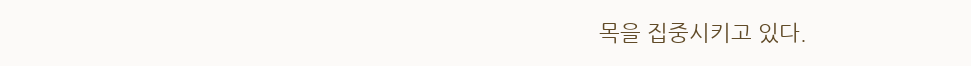목을 집중시키고 있다.